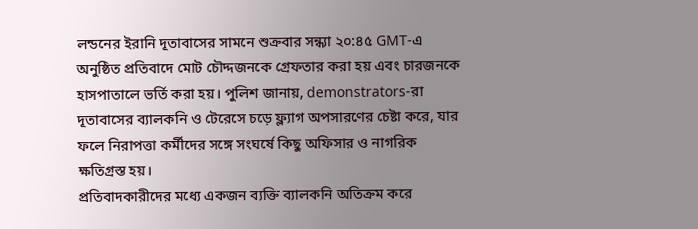লন্ডনের ইরানি দূতাবাসের সামনে শুক্রবার সন্ধ্যা ২০:৪৫ GMT-এ অনুষ্ঠিত প্রতিবাদে মোট চৌদ্দজনকে গ্রেফতার করা হয় এবং চারজনকে হাসপাতালে ভর্তি করা হয়। পুলিশ জানায়, demonstrators-রা দূতাবাসের ব্যালকনি ও টেরেসে চড়ে ফ্ল্যাগ অপসারণের চেষ্টা করে, যার ফলে নিরাপত্তা কর্মীদের সঙ্গে সংঘর্ষে কিছু অফিসার ও নাগরিক ক্ষতিগ্রস্ত হয়।
প্রতিবাদকারীদের মধ্যে একজন ব্যক্তি ব্যালকনি অতিক্রম করে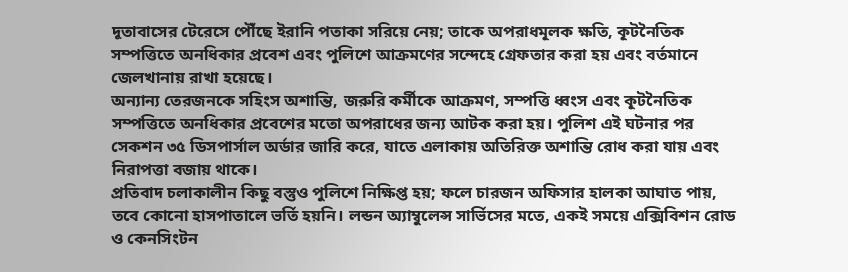দূতাবাসের টেরেসে পৌঁছে ইরানি পতাকা সরিয়ে নেয়; তাকে অপরাধমূলক ক্ষতি, কূটনৈতিক সম্পত্তিতে অনধিকার প্রবেশ এবং পুলিশে আক্রমণের সন্দেহে গ্রেফতার করা হয় এবং বর্তমানে জেলখানায় রাখা হয়েছে।
অন্যান্য তেরজনকে সহিংস অশান্তি, জরুরি কর্মীকে আক্রমণ, সম্পত্তি ধ্বংস এবং কূটনৈতিক সম্পত্তিতে অনধিকার প্রবেশের মতো অপরাধের জন্য আটক করা হয়। পুলিশ এই ঘটনার পর সেকশন ৩৫ ডিসপার্সাল অর্ডার জারি করে, যাতে এলাকায় অতিরিক্ত অশান্তি রোধ করা যায় এবং নিরাপত্তা বজায় থাকে।
প্রতিবাদ চলাকালীন কিছু বস্তুও পুলিশে নিক্ষিপ্ত হয়; ফলে চারজন অফিসার হালকা আঘাত পায়, তবে কোনো হাসপাতালে ভর্তি হয়নি। লন্ডন অ্যাম্বুলেন্স সার্ভিসের মতে, একই সময়ে এক্সিবিশন রোড ও কেনসিংটন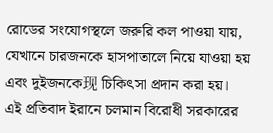রোডের সংযোগস্থলে জরুরি কল পাওয়া যায়, যেখানে চারজনকে হাসপাতালে নিয়ে যাওয়া হয় এবং দুইজনকে现 চিকিৎসা প্রদান করা হয়।
এই প্রতিবাদ ইরানে চলমান বিরোধী সরকারের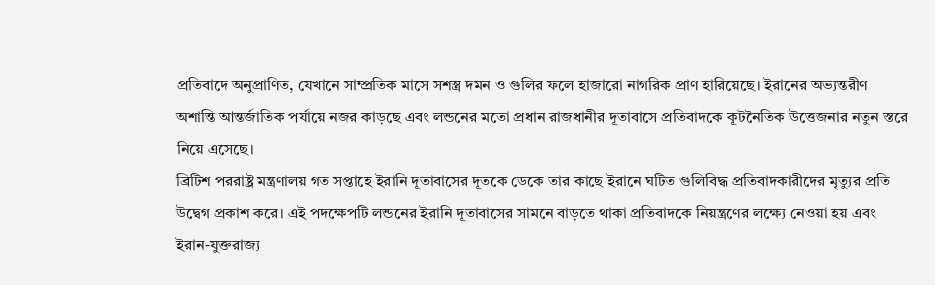প্রতিবাদে অনুপ্রাণিত, যেখানে সাম্প্রতিক মাসে সশস্ত্র দমন ও গুলির ফলে হাজারো নাগরিক প্রাণ হারিয়েছে। ইরানের অভ্যন্তরীণ অশান্তি আন্তর্জাতিক পর্যায়ে নজর কাড়ছে এবং লন্ডনের মতো প্রধান রাজধানীর দূতাবাসে প্রতিবাদকে কূটনৈতিক উত্তেজনার নতুন স্তরে নিয়ে এসেছে।
ব্রিটিশ পররাষ্ট্র মন্ত্রণালয় গত সপ্তাহে ইরানি দূতাবাসের দূতকে ডেকে তার কাছে ইরানে ঘটিত গুলিবিদ্ধ প্রতিবাদকারীদের মৃত্যুর প্রতি উদ্বেগ প্রকাশ করে। এই পদক্ষেপটি লন্ডনের ইরানি দূতাবাসের সামনে বাড়তে থাকা প্রতিবাদকে নিয়ন্ত্রণের লক্ষ্যে নেওয়া হয় এবং ইরান-যুক্তরাজ্য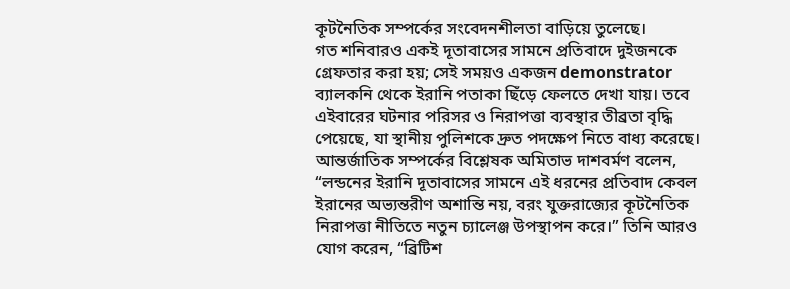কূটনৈতিক সম্পর্কের সংবেদনশীলতা বাড়িয়ে তুলেছে।
গত শনিবারও একই দূতাবাসের সামনে প্রতিবাদে দুইজনকে গ্রেফতার করা হয়; সেই সময়ও একজন demonstrator ব্যালকনি থেকে ইরানি পতাকা ছিঁড়ে ফেলতে দেখা যায়। তবে এইবারের ঘটনার পরিসর ও নিরাপত্তা ব্যবস্থার তীব্রতা বৃদ্ধি পেয়েছে, যা স্থানীয় পুলিশকে দ্রুত পদক্ষেপ নিতে বাধ্য করেছে।
আন্তর্জাতিক সম্পর্কের বিশ্লেষক অমিতাভ দাশবর্মণ বলেন, “লন্ডনের ইরানি দূতাবাসের সামনে এই ধরনের প্রতিবাদ কেবল ইরানের অভ্যন্তরীণ অশান্তি নয়, বরং যুক্তরাজ্যের কূটনৈতিক নিরাপত্তা নীতিতে নতুন চ্যালেঞ্জ উপস্থাপন করে।” তিনি আরও যোগ করেন, “ব্রিটিশ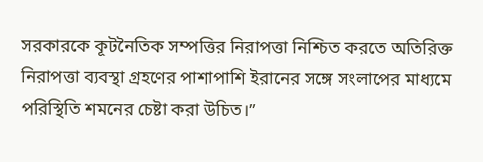সরকারকে কূটনৈতিক সম্পত্তির নিরাপত্তা নিশ্চিত করতে অতিরিক্ত নিরাপত্তা ব্যবস্থা গ্রহণের পাশাপাশি ইরানের সঙ্গে সংলাপের মাধ্যমে পরিস্থিতি শমনের চেষ্টা করা উচিত।”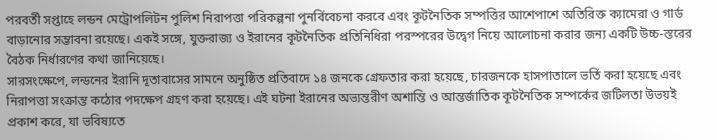পরবর্তী সপ্তাহে লন্ডন মেট্রোপলিটন পুলিশ নিরাপত্তা পরিকল্পনা পুনর্বিবেচনা করবে এবং কূটনৈতিক সম্পত্তির আশেপাশে অতিরিক্ত ক্যামেরা ও গার্ড বাড়ানোর সম্ভাবনা রয়েছে। একই সঙ্গে, যুক্তরাজ্য ও ইরানের কূটনৈতিক প্রতিনিধিরা পরস্পরের উদ্বেগ নিয়ে আলোচনা করার জন্য একটি উচ্চ-স্তরের বৈঠক নির্ধারণের কথা জানিয়েছে।
সারসংক্ষেপে, লন্ডনের ইরানি দূতাবাসের সামনে অনুষ্ঠিত প্রতিবাদে ১৪ জনকে গ্রেফতার করা হয়েছে, চারজনকে হাসপাতালে ভর্তি করা হয়েছে এবং নিরাপত্তা সংক্রান্ত কঠোর পদক্ষেপ গ্রহণ করা হয়েছে। এই ঘটনা ইরানের অভ্যন্তরীণ অশান্তি ও আন্তর্জাতিক কূটনৈতিক সম্পর্কের জটিলতা উভয়ই প্রকাশ করে, যা ভবিষ্যতে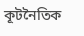কূটনৈতিক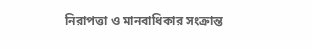নিরাপত্তা ও মানবাধিকার সংক্রান্ত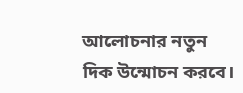আলোচনার নতুন দিক উন্মোচন করবে।